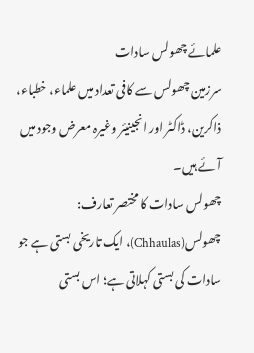علمائے چھولس سادات
سرزمین چھولس سے کافی تعداد میں علماء، خطباء، ذاکرین، ڈاکٹر اور انجینیئر وغیرہ معرض وجود میں آئے ہیں۔
چھولس سادات کا مختصر تعارف:
چھولس(Chhaulas)، ایک تاریخی بستی ہے جو سادات کی بستی کہلاتی ہے؛ اس بستی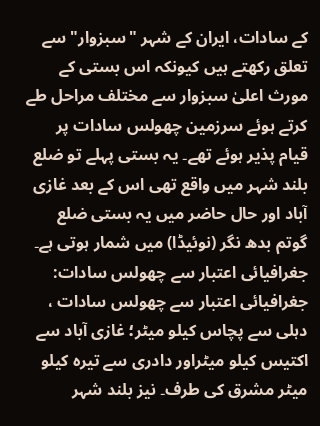کے سادات، ایران کے شہر "سبزوار" سے تعلق رکھتے ہیں کیونکہ اس بستی کے مورث اعلیٰ سبزوار سے مختلف مراحل طے کرتے ہوئے سرزمین چھولس سادات پر قیام پذیر ہوئے تھے۔ یہ بستی پہلے تو ضلع بلند شہر میں واقع تھی اس کے بعد غازی آباد اور حال حاضر میں یہ بستی ضلع گوتم بدھ نگر (نوئیڈا) میں شمار ہوتی ہے۔
جغرافیائی اعتبار سے چھولس سادات:
جغرافیائی اعتبار سے چھولس سادات ، دہلی سے پچاس کیلو میٹر؛ غازی آباد سے اکتیس کیلو میٹراور دادری سے تیرہ کیلو میٹر مشرق کی طرف۔ نیز بلند شہر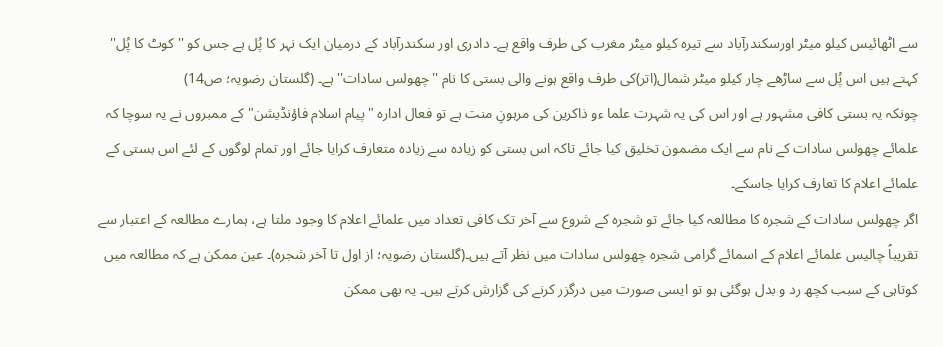سے اٹھائیس کیلو میٹر اورسکندرآباد سے تیرہ کیلو میٹر مغرب کی طرف واقع ہے۔ دادری اور سکندرآباد کے درمیان ایک نہر کا پُل ہے جس کو ''کوٹ کا پُل'' کہتے ہیں اس پُل سے ساڑھے چار کیلو میٹر شمال(اتر)کی طرف واقع ہونے والی بستی کا نام ''چھولس سادات'' ہے۔ (گلستان رضویہ؛ ص14)
چونکہ یہ بستی کافی مشہور ہے اور اس کی یہ شہرت علما ءو ذاکرین کی مرہونِ منت ہے تو فعال ادارہ "پیام اسلام فاؤنڈیشن" کے ممبروں نے یہ سوچا کہ علمائے چھولس سادات کے نام سے ایک مضمون تخلیق کیا جائے تاکہ اس بستی کو زیادہ سے زیادہ متعارف کرایا جائے اور تمام لوگوں کے لئے اس بستی کے علمائے اعلام کا تعارف کرایا جاسکے۔
اگر چھولس سادات کے شجرہ کا مطالعہ کیا جائے تو شجرہ کے شروع سے آخر تک کافی تعداد میں علمائے اعلام کا وجود ملتا ہے، ہمارے مطالعہ کے اعتبار سے تقریباً چالیس علمائے اعلام کے اسمائے گرامی شجرہ چھولس سادات میں نظر آتے ہیں۔(گلستان رضویہ؛ از اول تا آخر شجرہ)۔ عین ممکن ہے کہ مطالعہ میں کوتاہی کے سبب کچھ رد و بدل ہوگئی ہو تو ایسی صورت میں درگزر کرنے کی گزارش کرتے ہیں۔ یہ بھی ممکن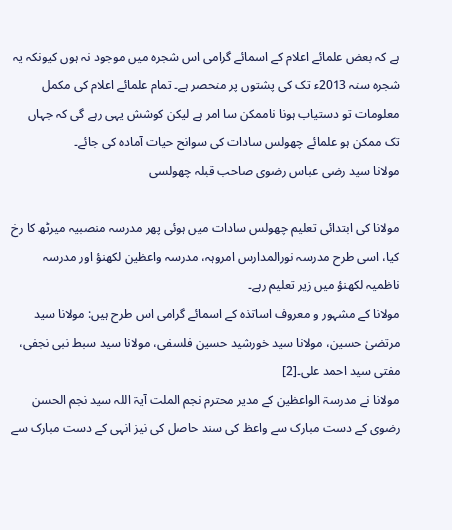ہے کہ بعض علمائے اعلام کے اسمائے گرامی اس شجرہ میں موجود نہ ہوں کیونکہ یہ شجرہ سنہ 2013ء تک کی پشتوں پر منحصر ہے۔ تمام علمائے اعلام کی مکمل معلومات تو دستیاب ہونا ناممکن سا امر ہے لیکن کوشش یہی رہے گی کہ جہاں تک ممکن ہو علمائے چھولس سادات کی سوانح حیات آمادہ کی جائے۔
مولانا سید رضی عباس رضوی صاحب قبلہ چھولسی

مولانا کی ابتدائی تعلیم چھولس سادات میں ہوئی پھر مدرسہ منصبیہ میرٹھ کا رخ کیا، اسی طرح مدرسہ نورالمدارس امروہہ، مدرسہ واعظین لکھنؤ اور مدرسہ ناظمیہ لکھنؤ میں زیر تعلیم رہے۔
مولانا کے مشہور و معروف اساتذہ کے اسمائے گرامی اس طرح ہیں: مولانا سید مرتضیٰ حسین، مولانا سید خورشید حسین فلسفی، مولانا سید سبط نبی نجفی، مفتی سید احمد علی۔[2]
مولانا نے مدرسۃ الواعظین کے مدیر محترم نجم الملت آیۃ اللہ سید نجم الحسن رضوی کے دست مبارک سے واعظ کی سند حاصل کی نیز انہی کے دست مبارک سے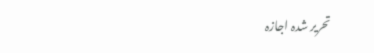تحریر شدہ اجازہ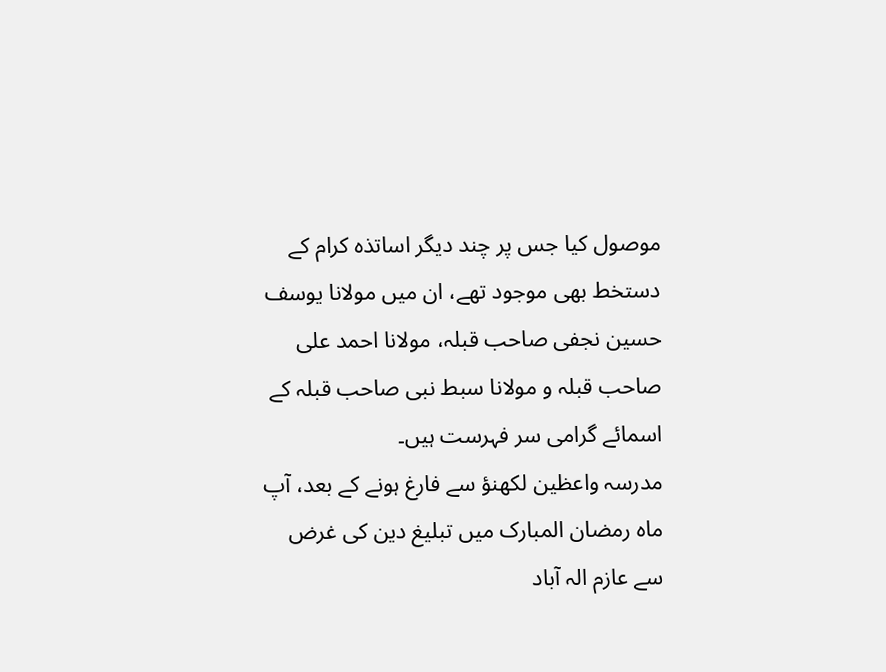موصول کیا جس پر چند دیگر اساتذہ کرام کے دستخط بھی موجود تھے، ان میں مولانا یوسف حسین نجفی صاحب قبلہ، مولانا احمد علی صاحب قبلہ و مولانا سبط نبی صاحب قبلہ کے اسمائے گرامی سر فہرست ہیں۔
مدرسہ واعظین لکھنؤ سے فارغ ہونے کے بعد، آپ ماہ رمضان المبارک میں تبلیغ دین کی غرض سے عازم الہ آباد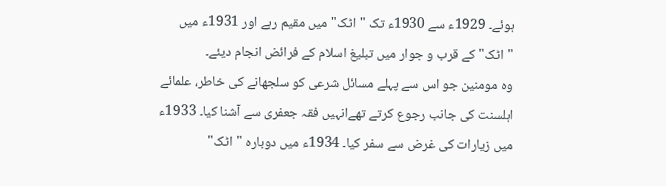ہوئے۔ 1929ء سے 1930ء تک "اٹک" میں مقیم رہے اور 1931ء میں "اٹک" کے قرب و جوار میں تبلیغ اسلام کے فرائض انجام دیئے۔
وہ مومنین جو اس سے پہلے مسائل شرعی کو سلجھانے کی خاطر، علمائے اہلسنت کی جانب رجوع کرتے تھےانہیں فقہ جعفری سے آشنا کیا۔ 1933ء میں زیارات کی غرض سے سفر کیا۔ 1934ء میں دوبارہ "اٹک"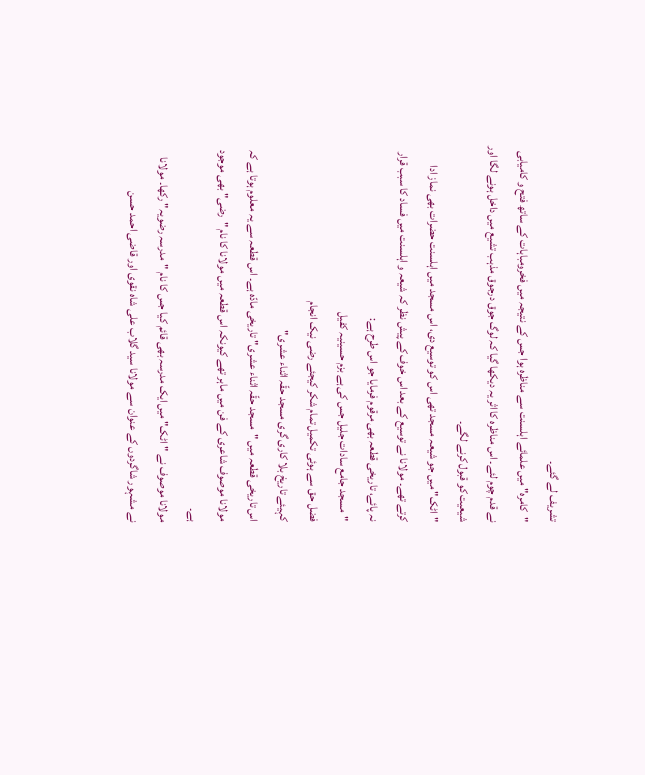تشریف لے گئے۔
"کامرہ" میں علمائے اہلسنت سے مناظرہ ہوا جس کے نتیجہ میں فخرومباہات کے ساتھ فتح و کامیابی نے قدم چوم لئے۔ اس مناظرہ کا اثر یہ دیکھا گیا کہ لوگ جوق درجوق مذہب تشیع میں داخل ہونے لگا اور شیعیت کو قبول کرنے لگے۔
"اٹک" میں جو شیعہ مسجد تھی اس کو توسیع دی، اس مسجد میں اہلسنت حضرات بھی نماز ادا کرتے تھے۔ مولانا نے توسیع کے بعد اس خوف کے پیش نظر کہ شیعہ و اہلسنت میں فساد کا سبب قرار نہ پائے، تاریخی قطعہ بھی مرقوم فرمایا جو اس طرح ہے:
"مسجد جامع سادات جلیل جس کی ہے بزم حسینیہ کفیل
فضل حق سے ہوئی تکمیل تمام شکر کیجئے رضی نیک انجام
کہیئے تاریخ بلا کاری گری مسجد حقّہ اثناء عشری"
اس تاریخی قطعہ میں "مسجد حقّہ اثناء عشری" تاریخی مادّہ ہے۔ اس قطعہ سے یہ معلوم ہوتا ہے کہ مولانا موصوف شاعری کے فن میں ماہر تھے کیونکہ اس قطعہ میں مولانا کا نام "رضی" بھی موجود ہے۔
مولانا موصوف نے "اٹک" میں ایک مدرسہ بھی قائم کیا جس کا نام "مدرسہ رضویہ" رکھا۔ مولانا نے مشہور شاگردوں کے عنوان سے مولانا سید گلاب علی شاہ نقوی اور قاضی احمد حسن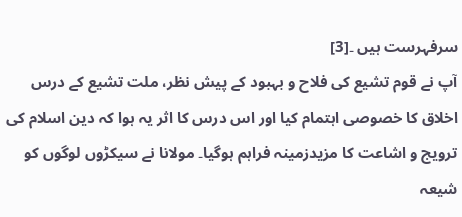سرفہرست ہیں ۔[3]
آپ نے قوم تشیع کی فلاح و بہبود کے پیش نظر، ملت تشیع کے درس اخلاق کا خصوصی اہتمام کیا اور اس درس کا اثر یہ ہوا کہ دین اسلام کی ترویج و اشاعت کا مزیدزمینہ فراہم ہوگیا۔ مولانا نے سیکڑوں لوگوں کو شیعہ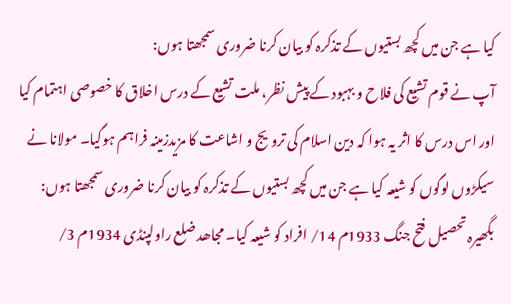کیا ہے جن میں کچھ بستیوں کے تذکرہ کو بیان کرنا ضروری سمجھتا ہوں:
آپ نے قوم تشیع کی فلاح و بہبود کے پیش نظر، ملت تشیع کے درس اخلاق کا خصوصی اہتمام کیا اور اس درس کا اثر یہ ہوا کہ دین اسلام کی ترویج و اشاعت کا مزیدزمینہ فراہم ہوگیا۔ مولانا نے سیکڑوں لوگوں کو شیعہ کیا ہے جن میں کچھ بستیوں کے تذکرہ کو بیان کرنا ضروری سمجھتا ہوں:
بگھیرہ تحصیل فتح جنگ 1933م 14/ افراد کو شیعہ کیا۔ مجاھد ضلع راولپنڈی 1934م 3/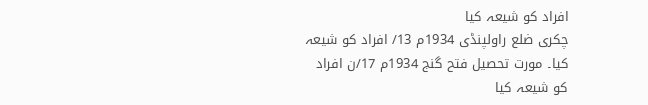افراد کو شیعہ کیا
چکری ضلع راولپنڈی 1934م 13/ افراد کو شیعہ کیا۔ مورت تحصیل فتح گنج 1934م 17/ن افراد کو شیعہ کیا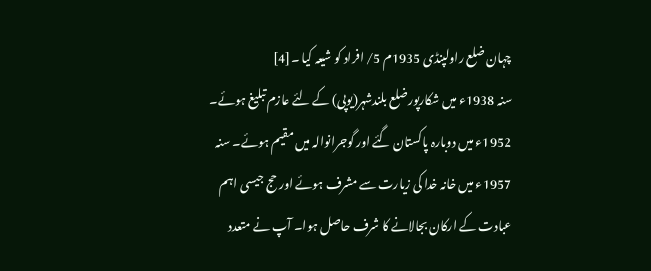چہان ضلع راولپنڈی 1935م 5/ افراد کو شیعہ کیا ۔[4]
سنہ 1938ء میں شکارپورضلع بلندشہر(یوپی) کے لئے عازم تبلیغ ہوئے۔ 1952ء میں دوبارہ پاکستان گئے اور گوجرانوالہ میں مقیم ہوئے۔ سنہ 1957ء میں خانہ خدا کی زیارت سے مشرف ہوئے اور حج جیسی اہم عبادت کے ارکان بجالانے کا شرف حاصل ہوا۔ آپ نے متعدد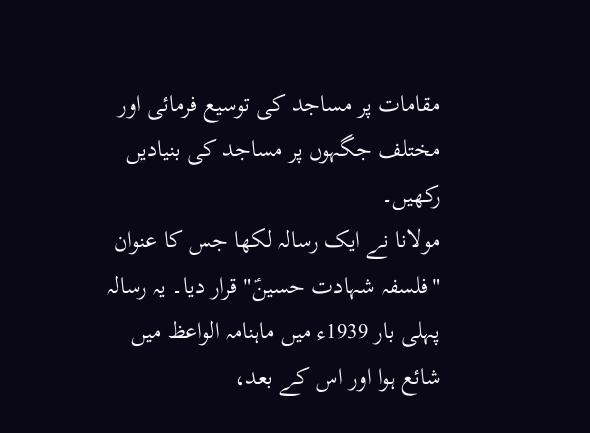مقامات پر مساجد کی توسیع فرمائی اور مختلف جگہوں پر مساجد کی بنیادیں رکھیں۔
مولانا نے ایک رسالہ لکھا جس کا عنوان "فلسفہ شہادت حسینؑ" قرار دیا۔ یہ رسالہ پہلی بار 1939ء میں ماہنامہ الواعظ میں شائع ہوا اور اس کے بعد،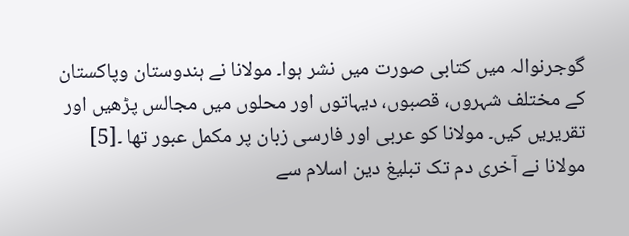گوجرنوالہ میں کتابی صورت میں نشر ہوا۔ مولانا نے ہندوستان وپاکستان کے مختلف شہروں، قصبوں، دیہاتوں اور محلوں میں مجالس پڑھیں اور تقریریں کیں۔ مولانا کو عربی اور فارسی زبان پر مکمل عبور تھا ۔[5]
مولانا نے آخری دم تک تبلیغ دین اسلام سے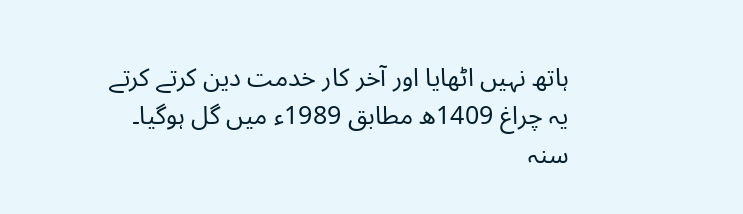ہاتھ نہیں اٹھایا اور آخر کار خدمت دین کرتے کرتے یہ چراغ 1409ھ مطابق 1989ء میں گل ہوگیا۔
سنہ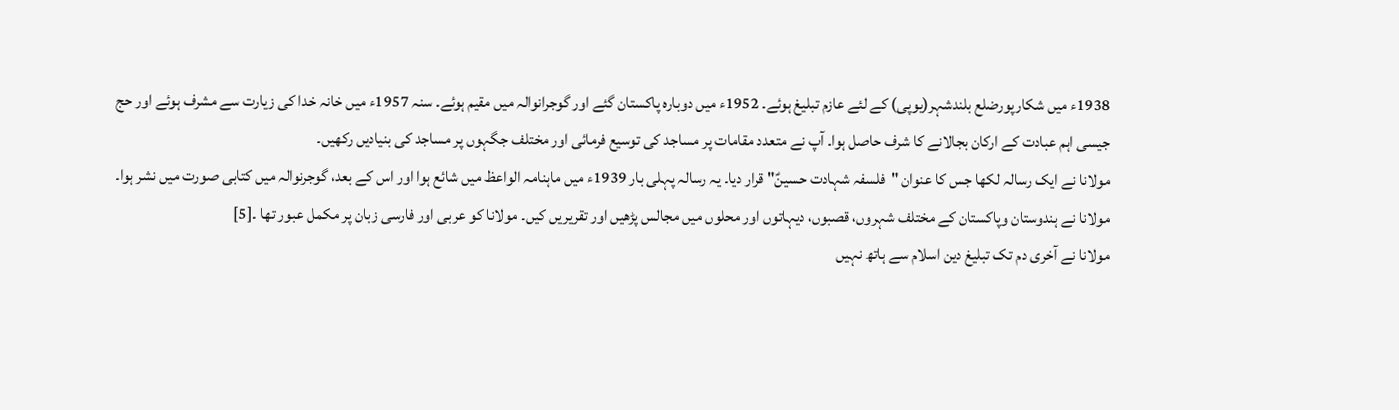1938ء میں شکارپورضلع بلندشہر(یوپی) کے لئے عازم تبلیغ ہوئے۔ 1952ء میں دوبارہ پاکستان گئے اور گوجرانوالہ میں مقیم ہوئے۔ سنہ 1957ء میں خانہ خدا کی زیارت سے مشرف ہوئے اور حج جیسی اہم عبادت کے ارکان بجالانے کا شرف حاصل ہوا۔ آپ نے متعدد مقامات پر مساجد کی توسیع فرمائی اور مختلف جگہوں پر مساجد کی بنیادیں رکھیں۔
مولانا نے ایک رسالہ لکھا جس کا عنوان "فلسفہ شہادت حسینؑ" قرار دیا۔ یہ رسالہ پہلی بار 1939ء میں ماہنامہ الواعظ میں شائع ہوا اور اس کے بعد، گوجرنوالہ میں کتابی صورت میں نشر ہوا۔ مولانا نے ہندوستان وپاکستان کے مختلف شہروں، قصبوں، دیہاتوں اور محلوں میں مجالس پڑھیں اور تقریریں کیں۔ مولانا کو عربی اور فارسی زبان پر مکمل عبور تھا ۔[5]
مولانا نے آخری دم تک تبلیغ دین اسلام سے ہاتھ نہیں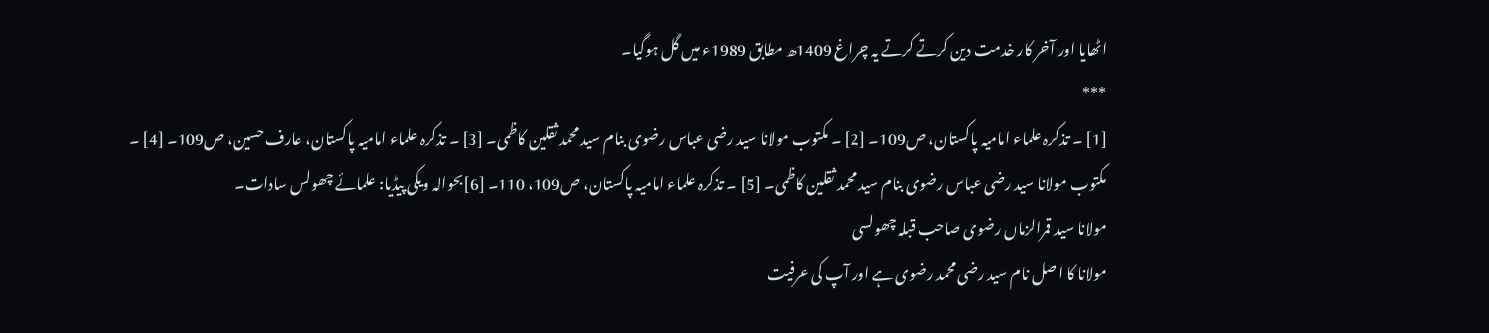اٹھایا اور آخر کار خدمت دین کرتے کرتے یہ چراغ 1409ھ مطابق 1989ء میں گل ہوگیا۔
***
[1] ۔ تذکرہ علماء امامیہ پاکستان، ص109۔ [2] ۔ مکتوب مولانا سید رضی عباس رضوی بنام سید محمد ثقلین کاظمی۔ [3] ۔ تذکرہ علماء امامیہ پاکستان، عارف حسین، ص109۔ [4] ۔ مکتوب مولانا سید رضی عباس رضوی بنام سید محمد ثقلین کاظمی۔ [5] ۔ تذکرہ علماء امامیہ پاکستان، ص109، 110۔ [6]بحوالہ ویکی پیڈیا: علمائے چھولس سادات۔
مولانا سید قمرالزماں رضوی صاحب قبلہ چھولسی
مولانا کا اصل نام سید رضی محمد رضوی ہے اور آپ کی عرفیت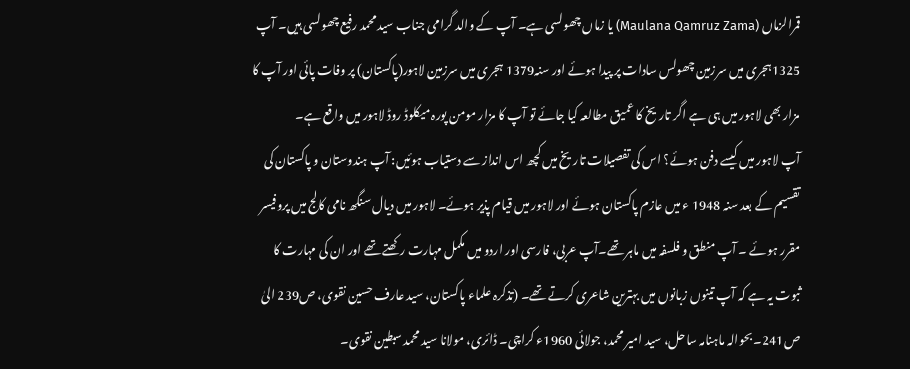قمرالزماں (Maulana Qamruz Zama) یا زماں چھولسی ہے۔ آپ کے والد گرامی جناب سید محمد رفیع چھولسی ہیں۔ آپ 1325ہجری میں سرزمین چھولس سادات پر پیدا ہوئے اور سنہ1379 ہجری میں سرزمین لاہور(پاکستان) پر وفات پائی اور آپ کا مزار بھی لاہور میں ہی ہے اگر تاریخ کا عمیق مطالعہ کیا جائے تو آپ کا مزار مومن پورہ میکلوڈ روڈ لاہور میں واقع ہے۔
آپ لاہور میں کیسے دفن ہوئے؟ اس کی تفصیلات تاریخ میں کچھ اس انداز سے دستیاب ہوئیں: آپ ہندوستان و پاکستان کی تقسیم کے بعد سنہ 1948 ء میں عازم پاکستان ہوئے اور لاہور میں قیام پذیر ہوئے۔ لاہور میں دیال سنگھ نامی کالج میں پروفیسر مقرر ہوئے ۔ آپ منطق و فلسفہ میں ماہر تھے۔آپ عربی، فارسی اور اردو میں مکمل مہارت رکھتے تھے اور ان کی مہارت کا ثبوت یہ ہے کہ آپ تینوں زبانوں میں بہترین شاعری کرتے تھے۔ (تذکرہ علماء پاکستان، سید عارف حسین نقوی، ص239 الیٰ ص241۔ بحوالہ ماہنامہ ساحل، سید امیر محمد، جولائی 1960ء کراچی۔ ڈائری، مولانا سید محمد سبطین نقوی۔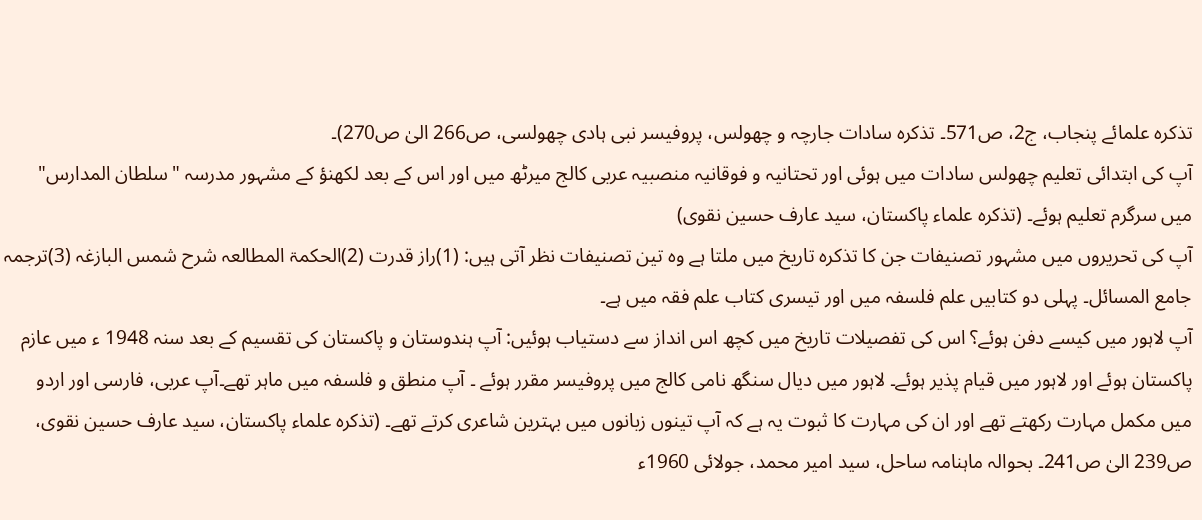تذکرہ علمائے پنجاب، ج2، ص571۔ تذکرہ سادات جارچہ و چھولس، پروفیسر نبی ہادی چھولسی، ص266 الیٰ ص270)۔
آپ کی ابتدائی تعلیم چھولس سادات میں ہوئی اور تحتانیہ و فوقانیہ منصبیہ عربی کالج میرٹھ میں اور اس کے بعد لکھنؤ کے مشہور مدرسہ "سلطان المدارس" میں سرگرم تعلیم ہوئے۔ (تذکرہ علماء پاکستان، سید عارف حسین نقوی)
آپ کی تحریروں میں مشہور تصنیفات جن کا تذکرہ تاریخ میں ملتا ہے وہ تین تصنیفات نظر آتی ہیں: (1)راز قدرت (2)الحکمۃ المطالعہ شرح شمس البازغہ (3)ترجمہ جامع المسائل۔ پہلی دو کتابیں علم فلسفہ میں اور تیسری کتاب علم فقہ میں ہے۔
آپ لاہور میں کیسے دفن ہوئے؟ اس کی تفصیلات تاریخ میں کچھ اس انداز سے دستیاب ہوئیں: آپ ہندوستان و پاکستان کی تقسیم کے بعد سنہ 1948 ء میں عازم پاکستان ہوئے اور لاہور میں قیام پذیر ہوئے۔ لاہور میں دیال سنگھ نامی کالج میں پروفیسر مقرر ہوئے ۔ آپ منطق و فلسفہ میں ماہر تھے۔آپ عربی، فارسی اور اردو میں مکمل مہارت رکھتے تھے اور ان کی مہارت کا ثبوت یہ ہے کہ آپ تینوں زبانوں میں بہترین شاعری کرتے تھے۔ (تذکرہ علماء پاکستان، سید عارف حسین نقوی، ص239 الیٰ ص241۔ بحوالہ ماہنامہ ساحل، سید امیر محمد، جولائی 1960ء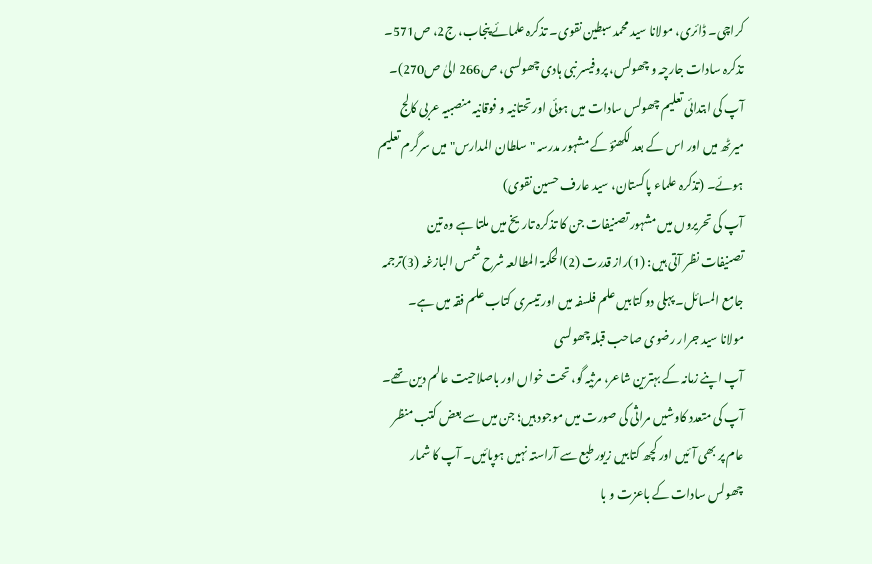کراچی۔ ڈائری، مولانا سید محمد سبطین نقوی۔ تذکرہ علمائے پنجاب، ج2، ص571۔ تذکرہ سادات جارچہ و چھولس، پروفیسر نبی ہادی چھولسی، ص266 الیٰ ص270)۔
آپ کی ابتدائی تعلیم چھولس سادات میں ہوئی اور تحتانیہ و فوقانیہ منصبیہ عربی کالج میرٹھ میں اور اس کے بعد لکھنؤ کے مشہور مدرسہ "سلطان المدارس" میں سرگرم تعلیم ہوئے۔ (تذکرہ علماء پاکستان، سید عارف حسین نقوی)
آپ کی تحریروں میں مشہور تصنیفات جن کا تذکرہ تاریخ میں ملتا ہے وہ تین تصنیفات نظر آتی ہیں: (1)راز قدرت (2)الحکمۃ المطالعہ شرح شمس البازغہ (3)ترجمہ جامع المسائل۔ پہلی دو کتابیں علم فلسفہ میں اور تیسری کتاب علم فقہ میں ہے۔
مولانا سید جرار رضوی صاحب قبلہ چھولسی
آپ اپنے زمانہ کے بہترین شاعر، مرثیہ گو، تحت خواں اور باصلاحیت عالم دین تھے۔ آپ کی متعدد کاوشیں مراثی کی صورت میں موجود ہیں؛ جن میں سے بعض کتب منظر عام پر بھی آئیں اور کچھ کتابیں زیور طبع سے آراستہ نہیں ہوپائیں۔ آپ کا شمار چھولس سادات کے باعزت و با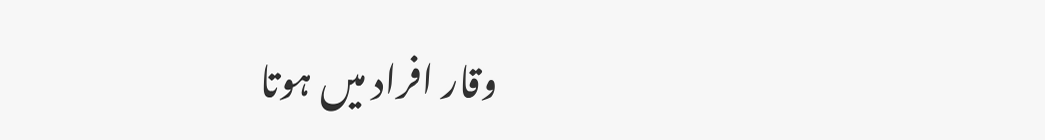وقار افراد میں ہوتا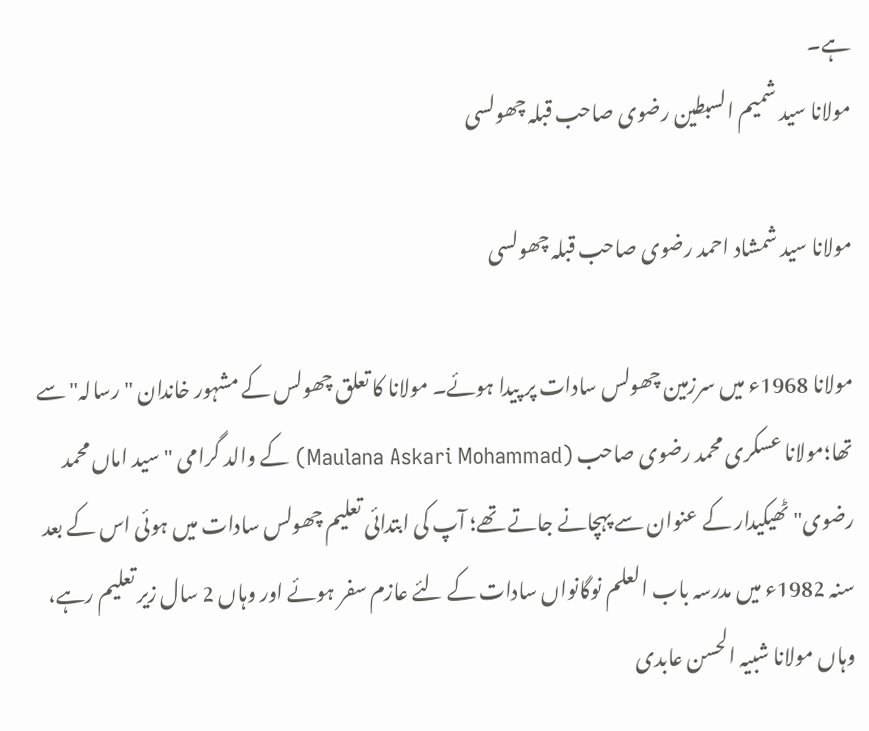ہے۔
مولانا سید شمیم السبطین رضوی صاحب قبلہ چھولسی

مولانا سید شمشاد احمد رضوی صاحب قبلہ چھولسی

مولانا 1968ء میں سرزمین چھولس سادات پر پیدا ہوئے۔ مولانا کا تعلق چھولس کے مشہور خاندان "رسالہ" سے تھا؛مولانا عسکری محمد رضوی صاحب (Maulana Askari Mohammad) کے والد گرامی "سید اماں محمد رضوی" ٹھیکیدار کے عنوان سے پہچانے جاتے تھے؛ آپ کی ابتدائی تعلیم چھولس سادات میں ہوئی اس کے بعد سنہ 1982ء میں مدرسہ باب العلم نوگانواں سادات کے لئے عازم سفر ہوئے اور وہاں 2 سال زیر تعلیم رہے، وہاں مولانا شبیہ الحسن عابدی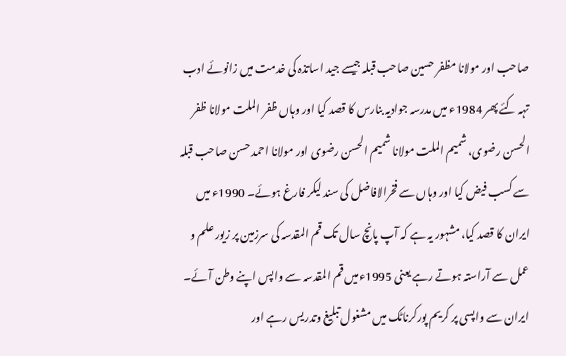صاحب اور مولانا مظفر حسین صاحب قبلہ جیسے جید اساتذہ کی خدمت میں زانوئے ادب تہہ کئے پھر 1984ء میں مدرسہ جوادیہ بنارس کا قصد کیا اور وہاں ظفر الملت مولانا ظفر الحسن رضوی، شمیم الملت مولانا شمیم الحسن رضوی اور مولانا احمد حسن صاحب قبلہ سے کسب فیض کیا اور وہاں سے فخرالافاضل کی سند لیکر فارغ ہوئے۔ 1990ء میں ایران کا قصد کیا، مشہور یہ ہے کہ آپ پانچ سال تک قم المقدسہ کی سرزمین پر زیور علم و عمل سے آراستہ ہوتے رہے یعنی 1995ءمیں قم المقدسہ سے واپس اپنے وطن آئے۔ ایران سے واپسی پر کریم پورکرناٹک میں مشغول تبلیغ وتدریس رہے اور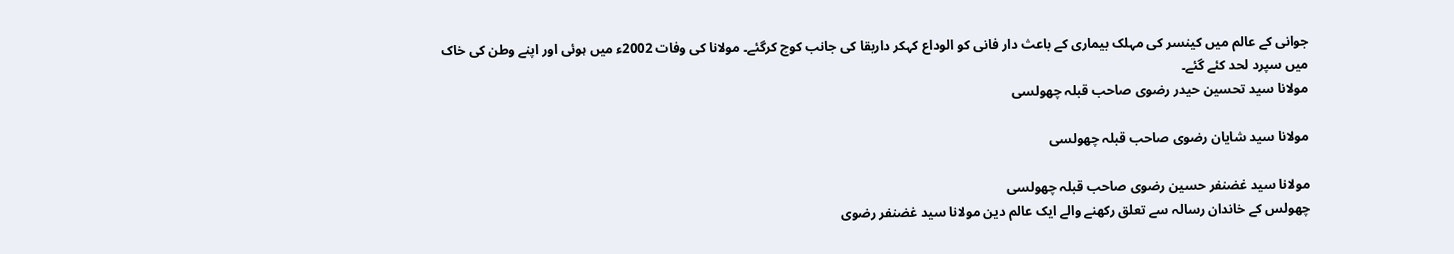جوانی کے عالم میں کینسر کی مہلک بیماری کے باعث دار فانی کو الوداع کہکر داربقا کی جانب کوچ کرگئے۔ مولانا کی وفات 2002ء میں ہوئی اور اپنے وطن کی خاک میں سپرد لحد کئے گئے۔
مولانا سید تحسین حیدر رضوی صاحب قبلہ چھولسی

مولانا سید شایان رضوی صاحب قبلہ چھولسی

مولانا سید غضنفر حسین رضوی صاحب قبلہ چھولسی
چھولس کے خاندان رسالہ سے تعلق رکھنے والے ایک عالم دین مولانا سید غضنفر رضوی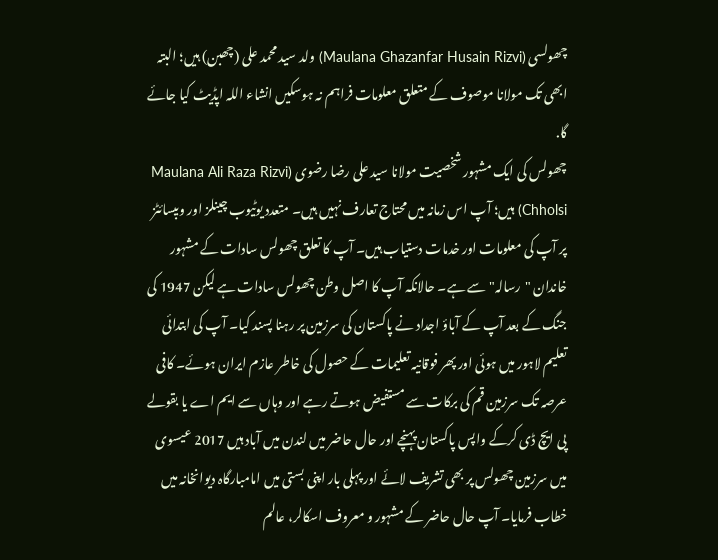چھولسی (Maulana Ghazanfar Husain Rizvi) ولد سید محمد علی (چھبن) ہیں؛ البتہ ابھی تک مولانا موصوف کے متعلق معلومات فراہم نہ ہوسکیں انشاء اللہ اپڈیٹ کیا جائے گا.
چھولس کی ایک مشہور شخصیت مولانا سید علی رضا رضوی (Maulana Ali Raza Rizvi Chholsi) ہیں؛ آپ اس زمانہ میں محتاج تعارف نہیں ہیں۔ متعدد یوٹیوب چینلز اور ویبسائٹز پر آپ کی معلومات اور خدمات دستیاب ہیں۔ آپ کا تعلق چھولس سادات کے مشہور خاندان "رسالہ" سے ہے۔ حالانکہ آپ کا اصل وطن چھولس سادات ہے لیکن 1947 کی جنگ کے بعد آپ کے آباؤ اجداد نے پاکستان کی سرزمین پر رہنا پسند کیا۔ آپ کی ابتدائی تعلیم لاہور میں ہوئی اور پھر فوقانیہ تعلیمات کے حصول کی خاطر عازم ایران ہوئے۔ کافی عرصہ تک سرزمین قم کی برکات سے مستفیض ہوتے رہے اور وہاں سے ایم اے یا بقولے پی ایچ ڈی کرکے واپس پاکستان پہنچے اور حال حاضر میں لندن میں آباد ہیں 2017 عیسوی میں سرزمین چھولس پر بھی تشریف لائے اور پہلی بار اپنی بستی میں امامبارگاہ دیوانخانہ میں خطاب فرمایا۔ آپ حال حاضر کے مشہور و معروف اسکالر، عالم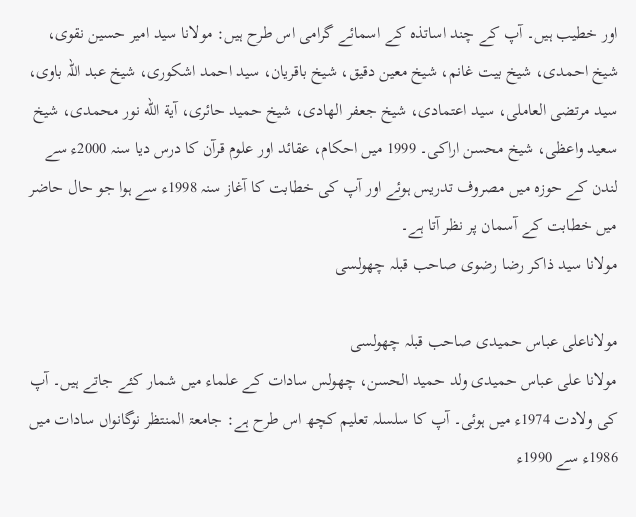اور خطیب ہیں۔ آپ کے چند اساتذہ کے اسمائے گرامی اس طرح ہیں: مولانا سید امیر حسین نقوی، شیخ احمدی، شیخ بیت غانم، شیخ معین دقیق، شیخ باقریان، سید احمد اشکوری، شیخ عبد اللہ باوی، سید مرتضی العاملی، سید اعتمادی، شیخ جعفر الھادی، شیخ حمید حائری، آیة الله نور محمدی، شیخ سعید واعظی، شیخ محسن اراکی۔ 1999 میں احکام، عقائد اور علوم قرآن کا درس دیا سنہ 2000ء سے لندن کے حوزہ میں مصروف تدریس ہوئے اور آپ کی خطابت کا آغاز سنہ 1998ء سے ہوا جو حال حاضر میں خطابت کے آسمان پر نظر آتا ہے۔
مولانا سید ذاکر رضا رضوی صاحب قبلہ چھولسی

مولاناعلی عباس حمیدی صاحب قبلہ چھولسی
مولانا علی عباس حمیدی ولد حمید الحسن، چھولس سادات کے علماء میں شمار کئے جاتے ہیں۔ آپ کی ولادت 1974ء میں ہوئی۔ آپ کا سلسلہ تعلیم کچھ اس طرح ہے: جامعۃ المنتظر نوگانواں سادات میں 1986ء سے 1990ء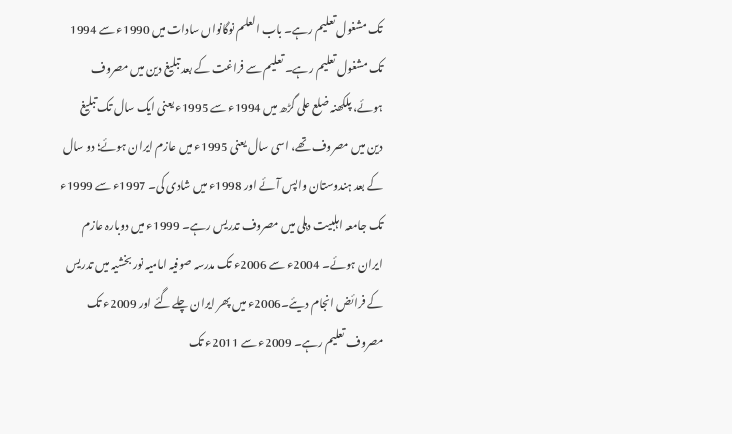تک مشغول تعلیم رہے۔ باب العلم نوگانواں سادات میں 1990ء سے 1994 تک مشغول تعلیم رہے۔ تعلیم سے فراغت کے بعد تبلیغ دین میں مصروف ہوئے، پلکھنہ ضلع علی گڑھ میں 1994ء سے 1995ء یعنی ایک سال تک تبلیغ دین میں مصروف تھے، اسی سال یعنی 1995ء میں عازم ایران ہوئے؛ دو سال کے بعد ہندوستان واپس آئے اور 1998ء میں شادی کی۔ 1997ء سے 1999ء تک جامعہ اہلبیت دہلی میں مصروف تدریس رہے۔ 1999ء میں دوبارہ عازم ایران ہوئے۔ 2004ء سے 2006ء تک مدرسہ صوفیہ امامیہ نور بخشیہ میں تدریس کے فرائض انجام دیئے۔2006ء میں پھر ایران چلے گئے اور 2009ء تک مصروف تعلیم رہے۔ 2009ء سے 2011ء تک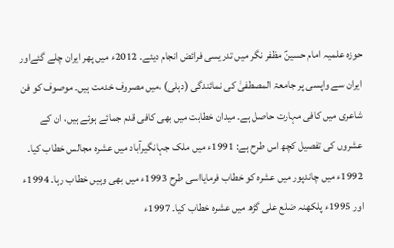حوزہ علمیہ امام حسینؑ مظفر نگر میں تدریسی فرائض انجام دیئے۔ 2012ء میں پھر ایران چلے گئےاور ایران سے واپسی پر جامعۃ المصطفیٰ کی نمائندگی (دہلی) ،میں مصروف خدمت ہیں۔ موصوف کو فن شاعری میں کافی مہارت حاصل ہے۔ میدان خطابت میں بھی کافی قدم جمائے ہوئے ہیں، ان کے عشروں کی تفصیل کچھ اس طرح ہے: 1991ء میں ملک جہانگیرآباد میں عشرہ مجالس خطاب کیا۔ 1992ء میں چاندپور میں عشرہ کو خطاب فرمایااسی طرح 1993ء میں بھی وہیں خطاب رہا۔ 1994ء اور 1995ء پلکھنہ ضلع علی گڑھ میں عشرہ خطاب کیا۔ 1997ء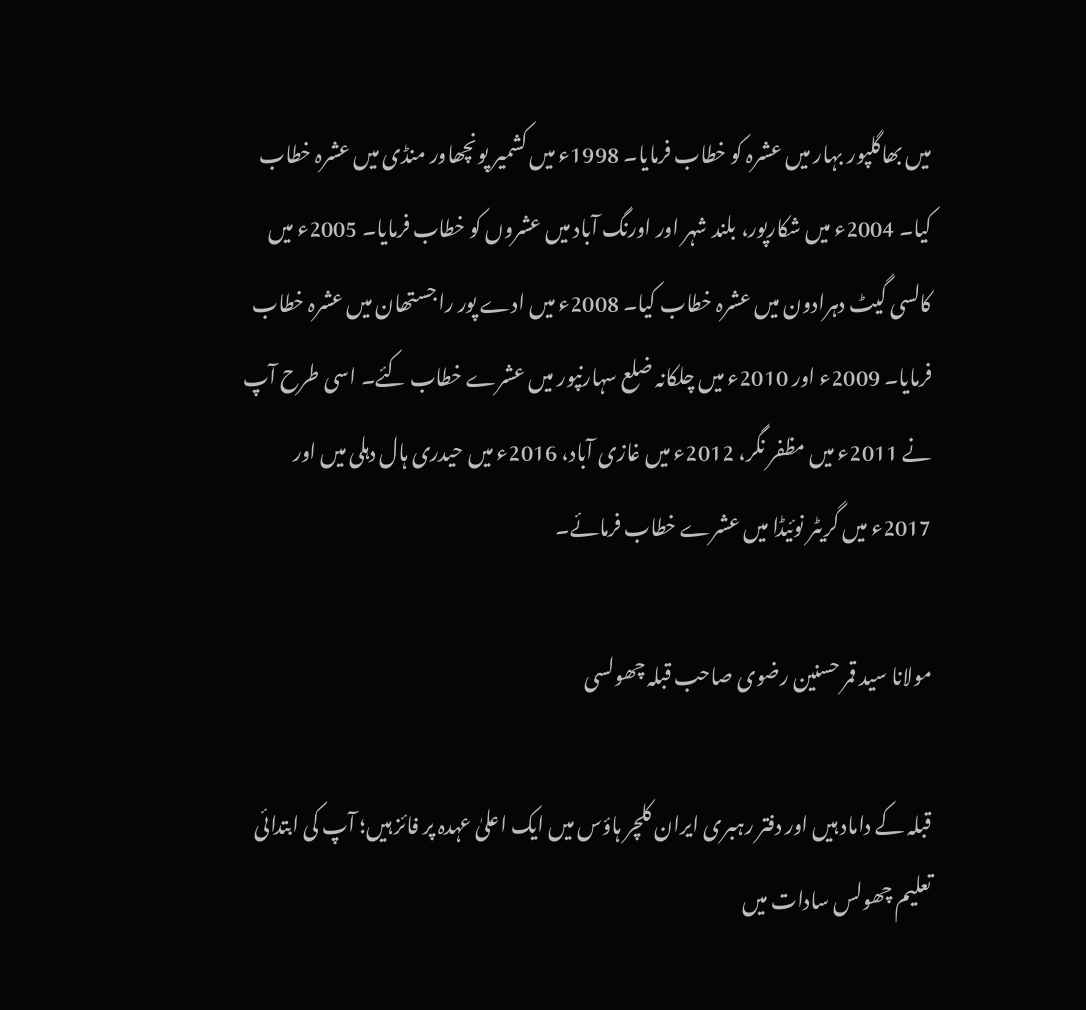میں بھاگلپور بہار میں عشرہ کو خطاب فرمایا۔ 1998ء میں کشمیر پونچھاور منڈی میں عشرہ خطاب کیا۔ 2004ء میں شکارپور، بلند شہر اور اورنگ آباد میں عشروں کو خطاب فرمایا۔ 2005ء میں کالسی گیٹ دہرادون میں عشرہ خطاب کیا۔ 2008ء میں ادے پور راجستھان میں عشرہ خطاب فرمایا۔ 2009ء اور 2010ء میں چلکانہ ضلع سہارنپور میں عشرے خطاب کئے۔ اسی طرح آپ نے 2011ء میں مظفر نگر، 2012ء میں غازی آباد، 2016ء میں حیدری ہال دہلی میں اور 2017ء میں گریٹر نوئیڈا میں عشرے خطاب فرمائے۔

مولانا سید قمر حسنین رضوی صاحب قبلہ چھولسی

قبلہ کے داماد ہیں اور دفتر رہبری ایران کلچر ہاؤس میں ایک اعلیٰ عہدہ پر فائز ہیں؛ آپ کی ابتدائی تعلیم چھولس سادات میں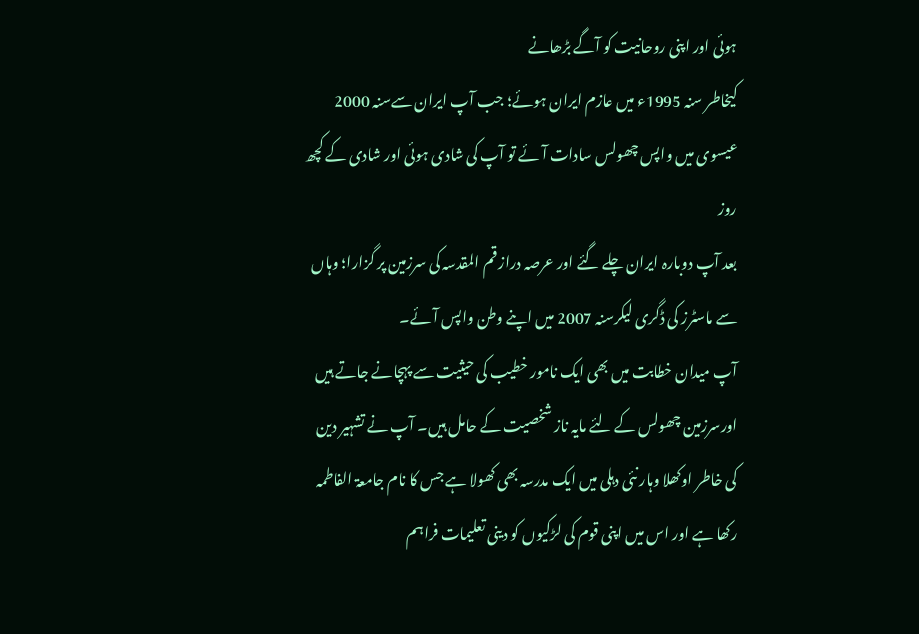ہوئی اور اپنی روحانیت کو آگے بڑھانے
کیخاطر سنہ 1995ء میں عازم ایران ہوئے؛ جب آپ ایران سےسنہ 2000 عیسوی میں واپس چھولس سادات آئے تو آپ کی شادی ہوئی اور شادی کے کچھ روز
بعد آپ دوبارہ ایران چلے گئے اور عرصہ دراز قم المقدسہ کی سرزمین پر گزارا؛ وہاں سے ماسٹرز کی ڈگری لیکرسنہ 2007 میں اپنے وطن واپس آئے۔
آپ میدان خطابت میں بھی ایک نامور خطیب کی حیثیت سے پہچانے جاتے ہیں اورسرزمین چھولس کے لئے مایہ ناز شخصیت کے حامل ہیں۔ آپ نے تشہیر دین
کی خاطر اوکھلا وہار نئی دہلی میں ایک مدرسہ بھی کھولا ہے جس کا نام جامعۃ الفاطمہ رکھا ہے اور اس میں اپنی قوم کی لڑکیوں کو دینی تعلیمات فراہم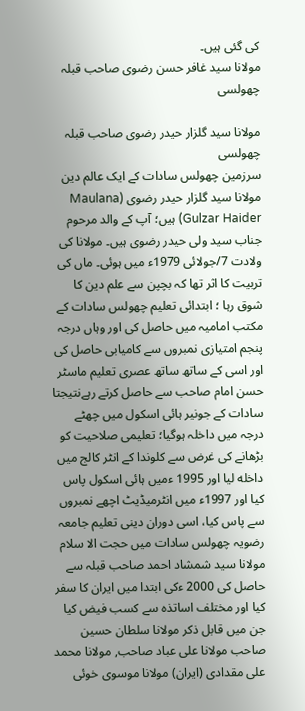کی گئی ہیں۔
مولانا سید غافر حسن رضوی صاحب قبلہ چھولسی

مولانا سید گلزار حیدر رضوی صاحب قبلہ چھولسی
سرزمین چھولس سادات کے ایک عالم دین مولانا سید گلزار حیدر رضوی (Maulana Gulzar Haider) ہیں؛ آپ کے والد مرحوم جناب سید ولی حیدر رضوی ہیں۔ مولانا کی ولادت 7/جولائی 1979ء میں ہوئی۔ ماں کی تربیت کا اثر تھا کہ بچپن سے علم دین کا شوق رہا ؛ ابتدائی تعلیم چھولس سادات کے مکتب امامیہ میں حاصل کی اور وہاں درجہ پنجم امتیازی نمبروں سے کامیابی حاصل کی اور اسی کے ساتھ ساتھ عصری تعلیم ماسٹر حسن امام صاحب سے حاصل کرتے رہےنتیجتا سادات کے جونیر ہائی اسکول میں چھٹے درجہ میں داخلہ ہوگیا؛ تعلیمی صلاحیت کو بڑھانے کی غرض سے کلوندا کے انٹر کالج میں داخله لیا اور 1995 ءمیں ہائی اسکول پاس کیا اور 1997ء میں انٹرمیڈیٹ اچھے نمبروں سے پاس کیا، اسی دوران دینی تعلیم جامعہ رضویہ چھولس سادات میں حجت الا سلام مولانا سید شمشاد احمد صاحب قبلہ سے حاصل کی 2000 ءکی ابتدا میں ایران کا سفر کیا اور مختلف اساتذہ سے کسب فیض کیا جن میں قابل ذکر مولانا سلطان حسین صاحب مولانا علی عباد صاحب, مولانا محمد علی مقدادی (ایران) مولانا موسوی خوئی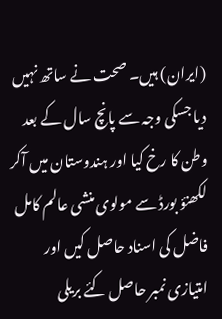(ایران) ہیں۔ صحت نے ساتھ نہیں دیا جسکی وجہ سے پانچ سال کے بعد وطن کا رخ کیا اور ہندوستان میں آکر لکھنؤ بورڈ سے مولوی منشی عالم کامل فاضل کی اسناد حاصل کیں اور امتیازی نمبر حاصل کئے بریلی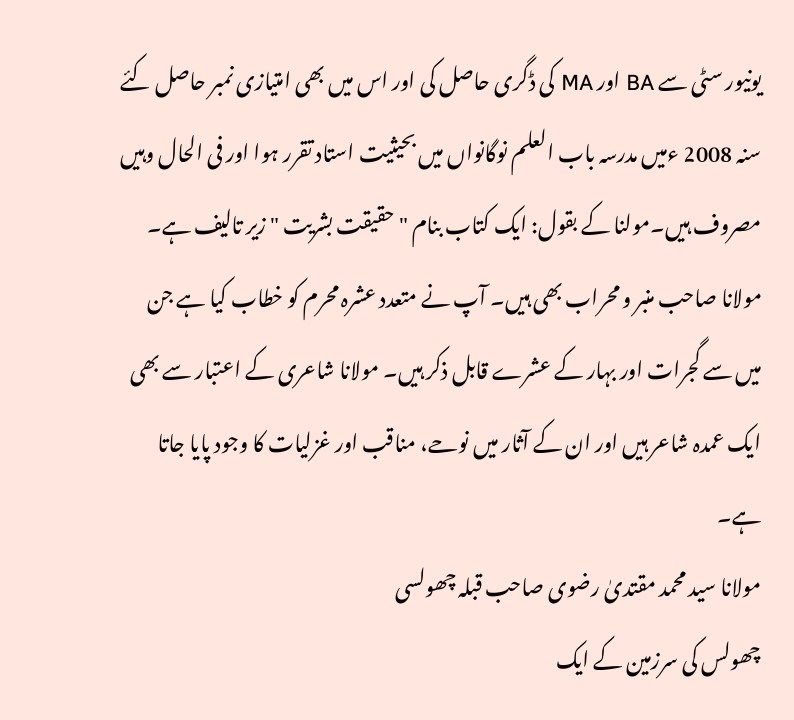یونیور سٹی سے BA اور MA کی ڈگری حاصل کی اور اس میں بھی امتیازی نمبر حاصل کئے سنہ 2008 ءمیں مدرسہ باب العلم نوگانواں میں بحیثیت استاد تقرر ہوا اور فی الحال وہیں مصروف ہیں۔مولنا کے بقول: ایک کتاب بنام " حقیقت بشریت " زیر تالیف ہے۔ مولانا صاحب منبر و محراب بھی ہیں۔ آپ نے متعدد عشرہ محرم کو خطاب کیا ہے جن میں سے گجرات اور بہار کے عشرے قابل ذکر ہیں۔ مولانا شاعری کے اعتبار سے بھی ایک عمدہ شاعر ہیں اور ان کے آثار میں نوحے، مناقب اور غزلیات کا وجود پایا جاتا ہے۔
مولانا سید محمد مقتدیٰ رضوی صاحب قبلہ چھولسی
چھولس کی سرزمین کے ایک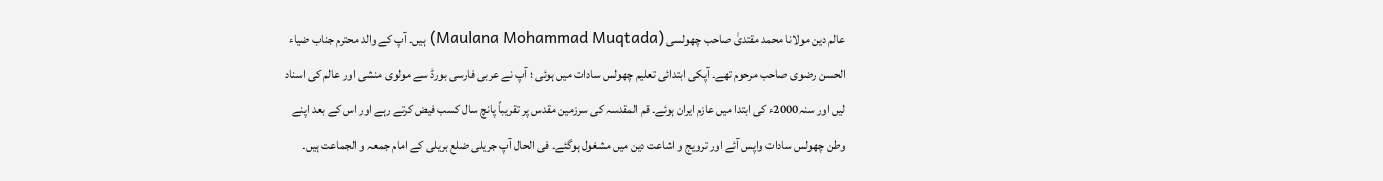عالم دین مولانا محمد مقتدیٰ صاحب چھولسی (Maulana Mohammad Muqtada) ہیں۔ آپ کے والد محترم جناب ضیاء الحسن رضوی صاحب مرحوم تھے۔ آپکی ابتدائی تعلیم چھولس سادات میں ہوئی ؛ آپ نے عربی فارسی بورڈ سے مولوی منشی اور عالم کی اسناد لیں اور سنہ2000ء کی ابتدا میں عازم ایران ہوئے۔ قم المقدسہ کی سرزمین مقدس پر تقریباً پانچ سال کسب فیض کرتے رہے اور اس کے بعد اپنے وطن چھولس سادات واپس آئے اور ترویج و اشاعت دین میں مشغول ہوگئے۔ فی الحال آپ جریلی ضلع بریلی کے امام جمعہ و الجماعت ہیں۔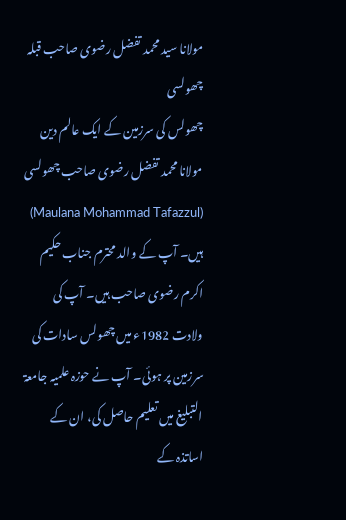مولانا سید محمد تفضل رضوی صاحب قبلہ چھولسی
چھولس کی سرزمین کے ایک عالم دین مولانا محمد تفضل رضوی صاحب چھولسی (Maulana Mohammad Tafazzul) ہیں۔ آپ کے والد محترم جناب حکیم اکرم رضوی صاحب ہیں۔ آپ کی ولادت 1982ء میں چھولس سادات کی سرزمین پر ہوئی۔ آپ نے حوزہ علمیہ جامعۃ التبلیغ میں تعلیم حاصل کی، ان کے اساتذہ کے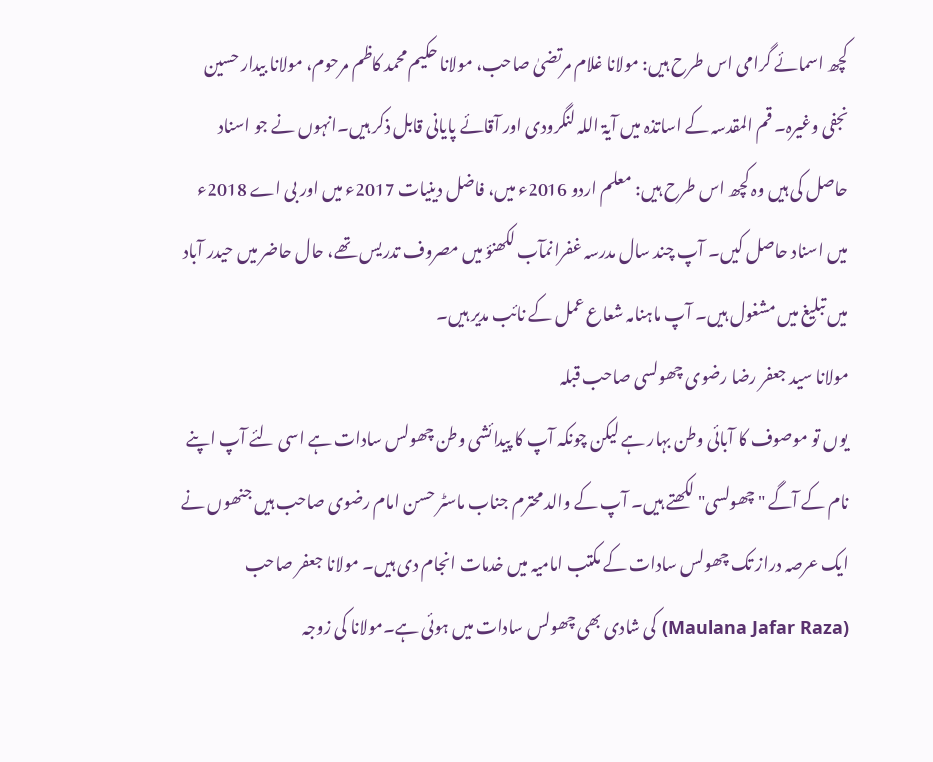کچھ اسمائے گرامی اس طرح ہیں: مولانا غلام مرتضیٰ صاحب، مولانا حکیم محمد کاظم مرحوم، مولانا بیدار حسین نجفی وغیرہ۔ قم المقدسہ کے اساتذہ میں آیۃ اللہ لنگرودی اور آقائے پایانی قابل ذکر ہیں۔انہوں نے جو اسناد حاصل کی ہیں وہ کچھ اس طرح ہیں: معلم اردو 2016ء میں، فاضل دینیات 2017ء میں اور بی اے 2018ء میں اسناد حاصل کیں۔ آپ چند سال مدرسہ غفرانمآب لکھنؤ میں مصروف تدریس تھے، حال حاضر میں حیدر آباد میں تبلیغ میں مشغول ہیں۔ آپ ماہنامہ شعاع عمل کے نائب مدیر ہیں۔
مولانا سید جعفر رضا رضوی چھولسی صاحب قبلہ
یوں تو موصوف کا آبائی وطن بہار ہے لیکن چونکہ آپ کا پیدائشی وطن چھولس سادات ہے اسی لئے آپ اپنے نام کے آگے "چھولسی" لکھتے ہیں۔ آپ کے والد محترم جناب ماسٹر حسن امام رضوی صاحب ہیں جنھوں نے ایک عرصہ دراز تک چھولس سادات کے مکتب امامیہ میں خدمات انجام دی ہیں۔ مولانا جعفر صاحب (Maulana Jafar Raza) کی شادی بھی چھولس سادات میں ہوئی ہے۔مولانا کی زوجہ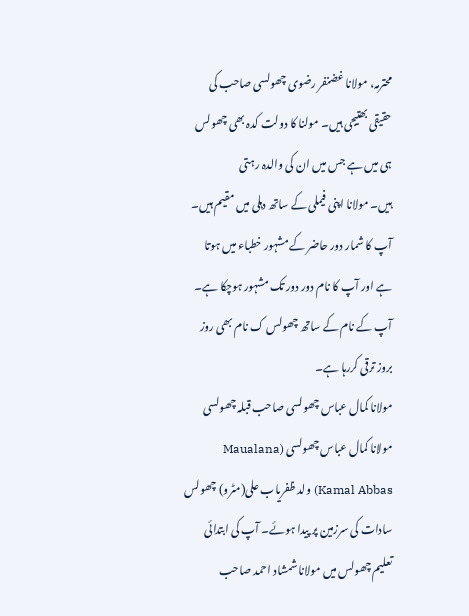محترمہ، مولانا غضنفر رضوی چھولسی صاحب کی حقیقی بھتیجی ہیں۔ مولنا کا دولت کدہ بھی چھولس ہی میں ہے جس میں ان کی والدہ رہتی
ہیں۔ مولانا اپنی فیملی کے ساتھ دہلی میں مقیم ہیں۔ آپ کا شمار دور حاضر کے مشہور خطباء میں ہوتا ہے اور آپ کا نام دور دور تک مشہور ہوچکا ہے۔ آپ کے نام کے ساتھ چھولس ک نام بھی روز بروز ترقی کررہا ہے۔
مولانا کمال عباس چھولسی صاحب قبلہ چھولسی
مولانا کمال عباس چھولسی (Maualana Kamal Abbas) ولد ظفریاب علی(مٹرو) چھولس سادات کی سرزمین پر پیدا ہوئے۔ آپ کی ابتدائی تعلیم چھولس میں مولانا شمشاد احمد صاحب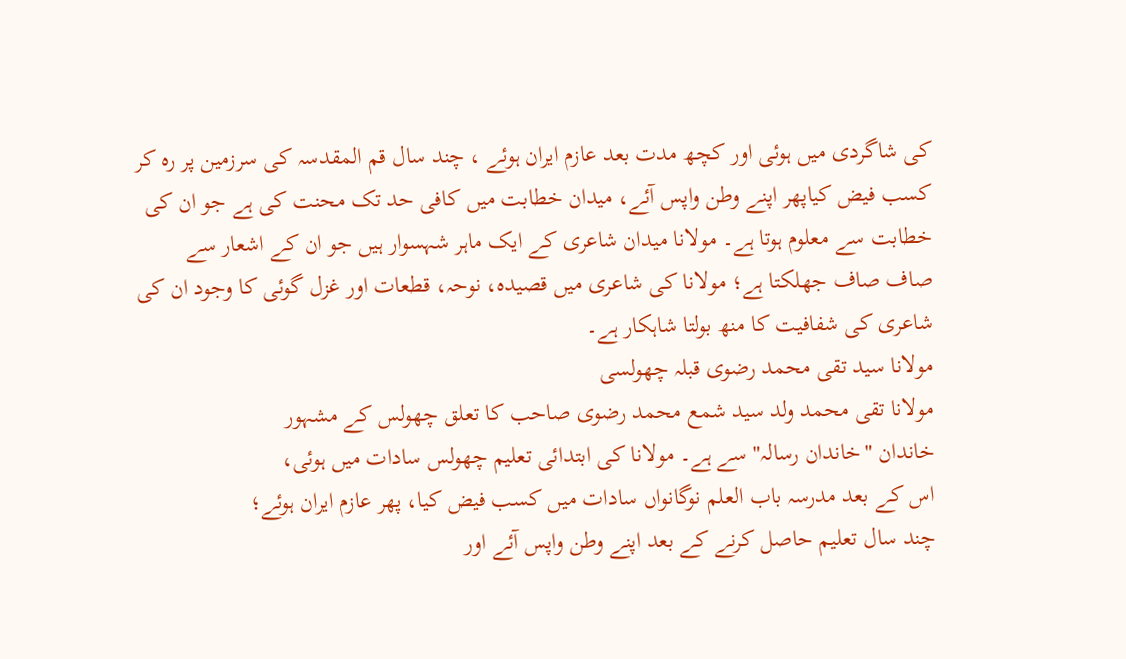کی شاگردی میں ہوئی اور کچھ مدت بعد عازم ایران ہوئے ، چند سال قم المقدسہ کی سرزمین پر رہ کر کسب فیض کیاپھر اپنے وطن واپس آئے، میدان خطابت میں کافی حد تک محنت کی ہے جو ان کی خطابت سے معلوم ہوتا ہے۔ مولانا میدان شاعری کے ایک ماہر شہسوار ہیں جو ان کے اشعار سے صاف صاف جھلکتا ہے؛ مولانا کی شاعری میں قصیدہ، نوحہ، قطعات اور غزل گوئی کا وجود ان کی شاعری کی شفافیت کا منھ بولتا شاہکار ہے۔
مولانا سید تقی محمد رضوی قبلہ چھولسی
مولانا تقی محمد ولد سید شمع محمد رضوی صاحب کا تعلق چھولس کے مشہور
خاندان "خاندان رسالہ" سے ہے۔ مولانا کی ابتدائی تعلیم چھولس سادات میں ہوئی،
اس کے بعد مدرسہ باب العلم نوگانواں سادات میں کسب فیض کیا، پھر عازم ایران ہوئے؛
چند سال تعلیم حاصل کرنے کے بعد اپنے وطن واپس آئے اور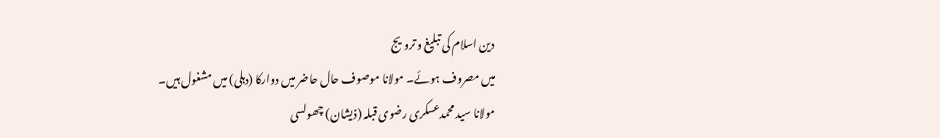دین اسلام کی تبلیغ و ترویج
میں مصروف ہوئے۔ مولانا موصوف حال حاضر میں دوارکا (دہلی) میں مشغول ہیں۔
مولانا سید محمدعسکری رضوی قبلہ (ذیشان) چھولسی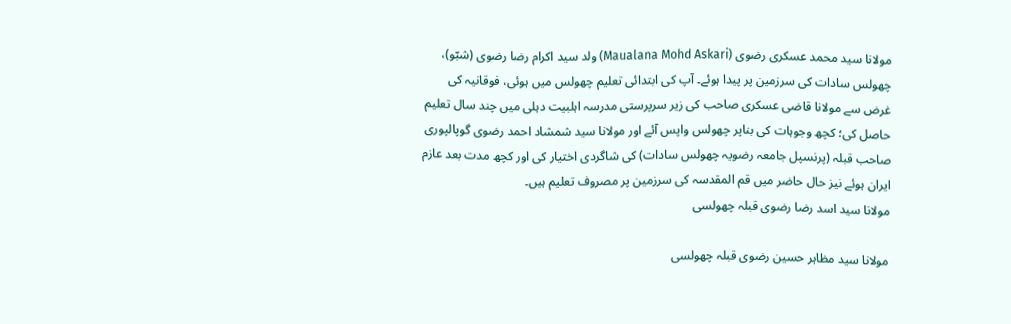مولانا سید محمد عسکری رضوی (Maualana Mohd Askari) ولد سید اکرام رضا رضوی (شبّو)، چھولس سادات کی سرزمین پر پیدا ہوئے۔ آپ کی ابتدائی تعلیم چھولس میں ہوئی، فوقانیہ کی غرض سے مولانا قاضی عسکری صاحب کی زیر سرپرستی مدرسہ اہلبیت دہلی میں چند سال تعلیم حاصل کی؛ کچھ وجوہات کی بناپر چھولس واپس آئے اور مولانا سید شمشاد احمد رضوی گوپالپوری صاحب قبلہ (پرنسپل جامعہ رضویہ چھولس سادات) کی شاگردی اختیار کی اور کچھ مدت بعد عازم ایران ہوئے نیز حال حاضر میں قم المقدسہ کی سرزمین پر مصروف تعلیم ہیں۔
مولانا سید اسد رضا رضوی قبلہ چھولسی

مولانا سید مظاہر حسین رضوی قبلہ چھولسی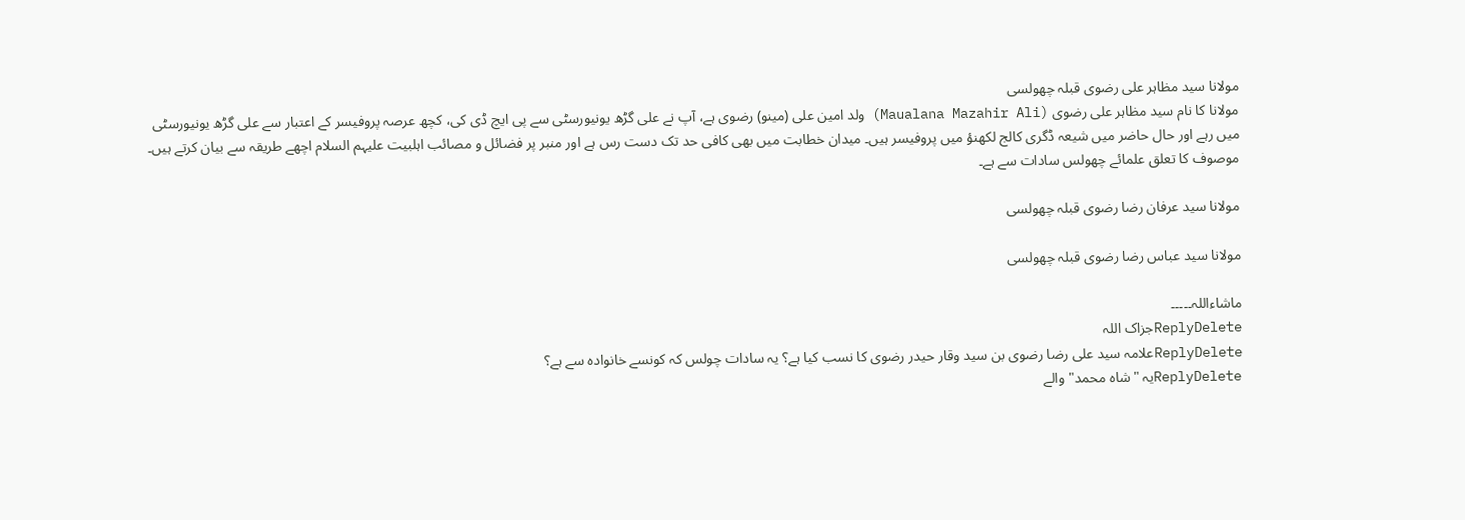مولانا سید مظاہر علی رضوی قبلہ چھولسی
مولانا کا نام سید مظاہر علی رضوی (Maualana Mazahir Ali) ولد امین علی (مینو) رضوی ہے، آپ نے علی گڑھ یونیورسٹی سے پی ایچ ڈی کی، کچھ عرصہ پروفیسر کے اعتبار سے علی گڑھ یونیورسٹی میں رہے اور حال حاضر میں شیعہ ڈگری کالج لکھنؤ میں پروفیسر ہیں۔ میدان خطابت میں بھی کافی حد تک دست رس ہے اور منبر پر فضائل و مصائب اہلبیت علیہم السلام اچھے طریقہ سے بیان کرتے ہیں۔ موصوف کا تعلق علمائے چھولس سادات سے ہے۔

مولانا سید عرفان رضا رضوی قبلہ چھولسی

مولانا سید عباس رضا رضوی قبلہ چھولسی

ماشاءاللہ۔۔۔۔۔
ReplyDeleteجزاک اللہ
ReplyDeleteعلامہ سید علی رضا رضوی بن سید وقار حیدر رضوی کا نسب کیا ہے؟ یہ سادات چولس کہ کونسے خانوادہ سے ہے؟
ReplyDeleteیہ "شاہ محمد" والے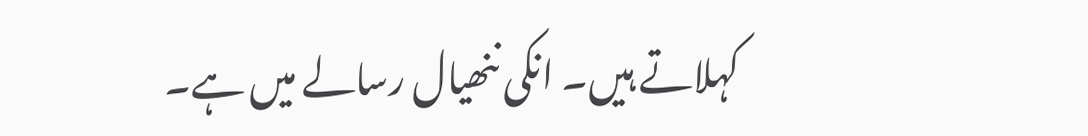کہلاتے ہیں۔ انکی ننھیال رسالے میں ہے۔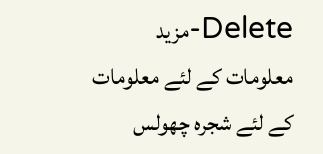Delete-مزید معلومات کے لئے معلومات کے لئے شجرہ چھولس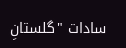سادات "گلستانِ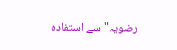رضویہ" سے استفادہ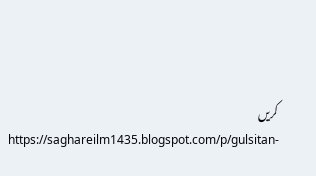کریں
https://saghareilm1435.blogspot.com/p/gulsitan-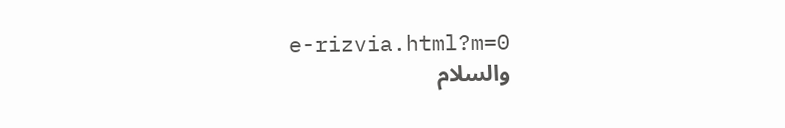e-rizvia.html?m=0
والسلام